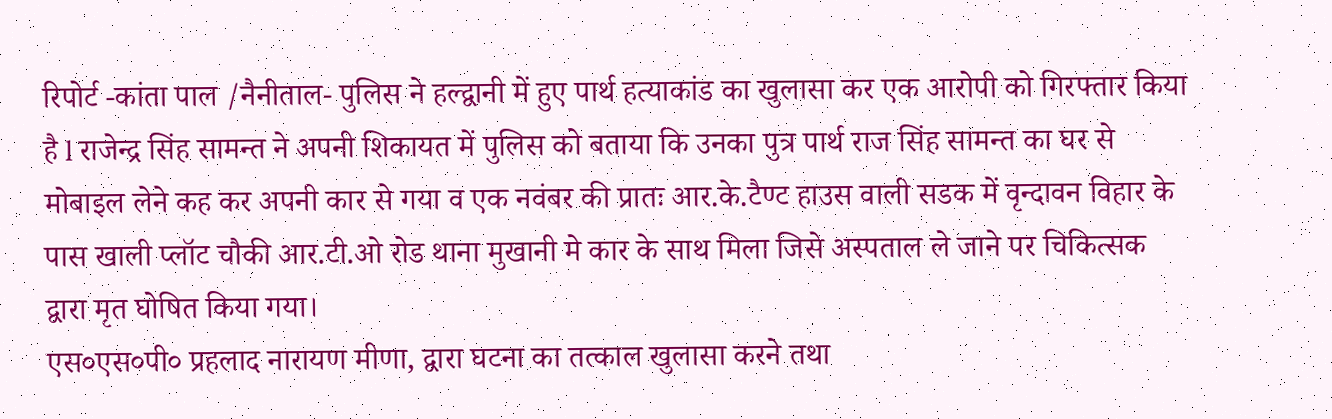रिपोर्ट -कांता पाल /नैनीताल- पुलिस ने हल्द्वानी में हुए पार्थ हत्याकांड का खुलासा कर एक आरोपी को गिरफ्तार किया है l राजेन्द्र सिंह सामन्त ने अपनी शिकायत में पुलिस को बताया कि उनका पुत्र पार्थ राज सिंह सामन्त का घर से मोबाइल लेने कह कर अपनी कार से गया व एक नवंबर की प्रातः आर.के.टैण्ट हाउस वाली सडक में वृन्दावन विहार के पास खाली प्लॉट चौकी आर.टी.ओ रोड थाना मुखानी मे कार के साथ मिला जिसे अस्पताल ले जाने पर चिकित्सक द्वारा मृत घोषित किया गया।
एस०एस०पी० प्रहलाद नारायण मीणा, द्वारा घटना का तत्काल खुलासा करने तथा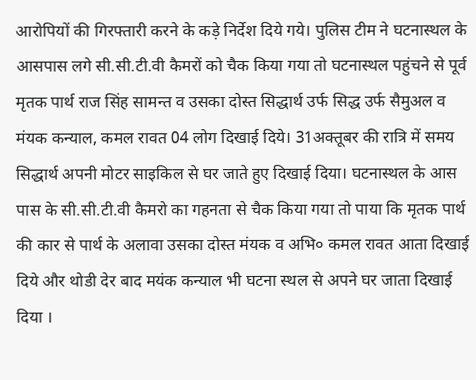आरोपियों की गिरफ्तारी करने के कड़े निर्देश दिये गये। पुलिस टीम ने घटनास्थल के आसपास लगे सी.सी.टी.वी कैमरों को चैक किया गया तो घटनास्थल पहुंचने से पूर्व मृतक पार्थ राज सिंह सामन्त व उसका दोस्त सिद्धार्थ उर्फ सिद्ध उर्फ सैमुअल व मंयक कन्याल, कमल रावत 04 लोग दिखाई दिये। 31अक्तूबर की रात्रि में समय सिद्धार्थ अपनी मोटर साइकिल से घर जाते हुए दिखाई दिया। घटनास्थल के आस पास के सी.सी.टी.वी कैमरो का गहनता से चैक किया गया तो पाया कि मृतक पार्थ की कार से पार्थ के अलावा उसका दोस्त मंयक व अभि० कमल रावत आता दिखाई दिये और थोडी देर बाद मयंक कन्याल भी घटना स्थल से अपने घर जाता दिखाई दिया ।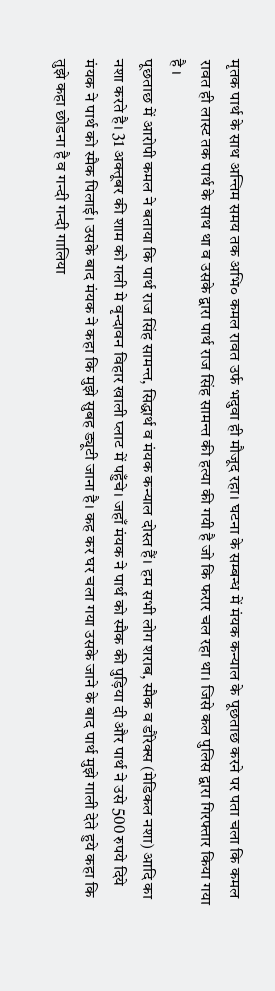मृतक पार्थ के साथ अन्तिम समय तक अभि० कमल रावत उर्फ भदुवा ही मौजूद रहा। घटना के सम्बन्ध में मंयक कन्याल के पूछताछ करने पर पता चला कि कमल रावत ही लास्ट तक पार्थ के साथ था व उसके द्वारा पार्थ राज सिंह सामन्त की हत्या की गयी है जो कि फरार चल रहा था। जिसे कल पुलिस द्वारा गिरफ्तार किया गया है ।
पूछताछ में आरोपी कमल ने बताया कि पार्थ राज सिंह सामन्त, सिद्धार्थ व मंयक कन्याल दोस्त हैं। हम सभी लोग शराब, स्मैक व डौरेक्स (मेडिकल नशा) आदि का नशा करते है। 31 अक्तूबर की शाम को गली मे वृन्दावन विहार खाली प्लाट में पहुँचे। जहाँ मंयक ने पार्थ को स्मैक की पुड़िया दी और पार्थ ने उसे 500 रुपये दिये मंयक ने पार्थ को स्मैक पिलाई। उसके बाद मंयक ने कहा कि मुझे सुबह ड्यूटी जाना है। कह कर घर चला गया उसके जाने के बाद पार्थ मुझे गाली देते हुये कहा कि तुझे कहा छोडना है व गन्दी गन्दी गालिया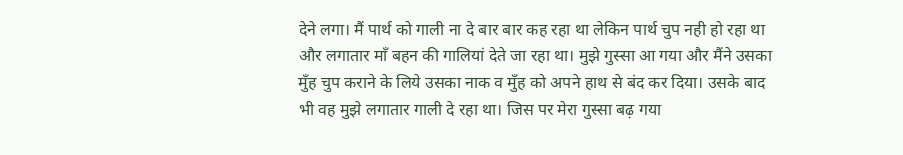देने लगा। मैं पार्थ को गाली ना दे बार बार कह रहा था लेकिन पार्थ चुप नही हो रहा था और लगातार माँ बहन की गालियां देते जा रहा था। मुझे गुस्सा आ गया और मैंने उसका मुँह चुप कराने के लिये उसका नाक व मुँह को अपने हाथ से बंद कर दिया। उसके बाद भी वह मुझे लगातार गाली दे रहा था। जिस पर मेरा गुस्सा बढ़ गया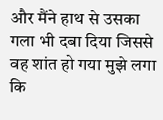और मैंने हाथ से उसका गला भी दबा दिया जिससे वह शांत हो गया मुझे लगा कि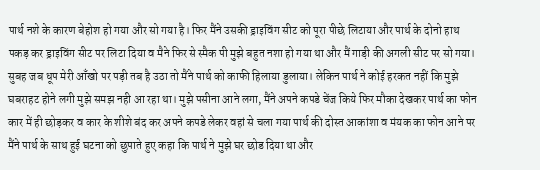पार्थ नशे के कारण बेहोश हो गया और सो गया है। फिर मैंने उसकी ड्राइविंग सीट को पूरा पीछे लिटाया और पार्थ के दोनो हाथ पकड़ कर ड्राइविंग सीट पर लिटा दिया व मैने फिर से स्मैक पी मुझे बहुत नशा हो गया था और मैं गाड़ी की अगली सीट पर सो गया। सुबह जब धूप मेरी आँखो पर पड़ी तब है उठा तो मैंने पार्थ को काफी हिलाया डुलाया। लेकिन पार्थ ने कोई हरकत नहीं कि मुझे घबराहट होने लगी मुझे समझ नही आ रहा था। मुझे पसीना आने लगा, मैंने अपने कपडे चेंज किये फिर मौका देखकर पार्थ का फोन कार में ही छोड़कर व कार के शीशे बंद कर अपने कपडे लेकर वहां से चला गया पार्थ की दोस्त आकांशा व मंयक का फोन आने पर मैंने पार्थ के साथ हुई घटना को छुपाते हुए कहा कि पार्थ ने मुझे घर छोड दिया था और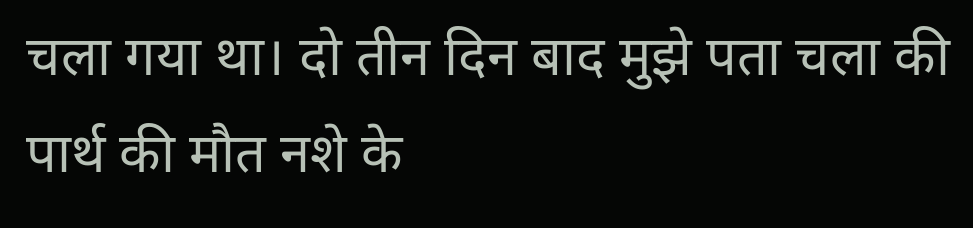चला गया था। दो तीन दिन बाद मुझे पता चला की पार्थ की मौत नशे के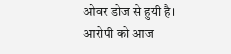ओवर डोज से हुयी है। आरोपी को आज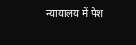न्यायालय में पेश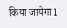किया जायेगा l